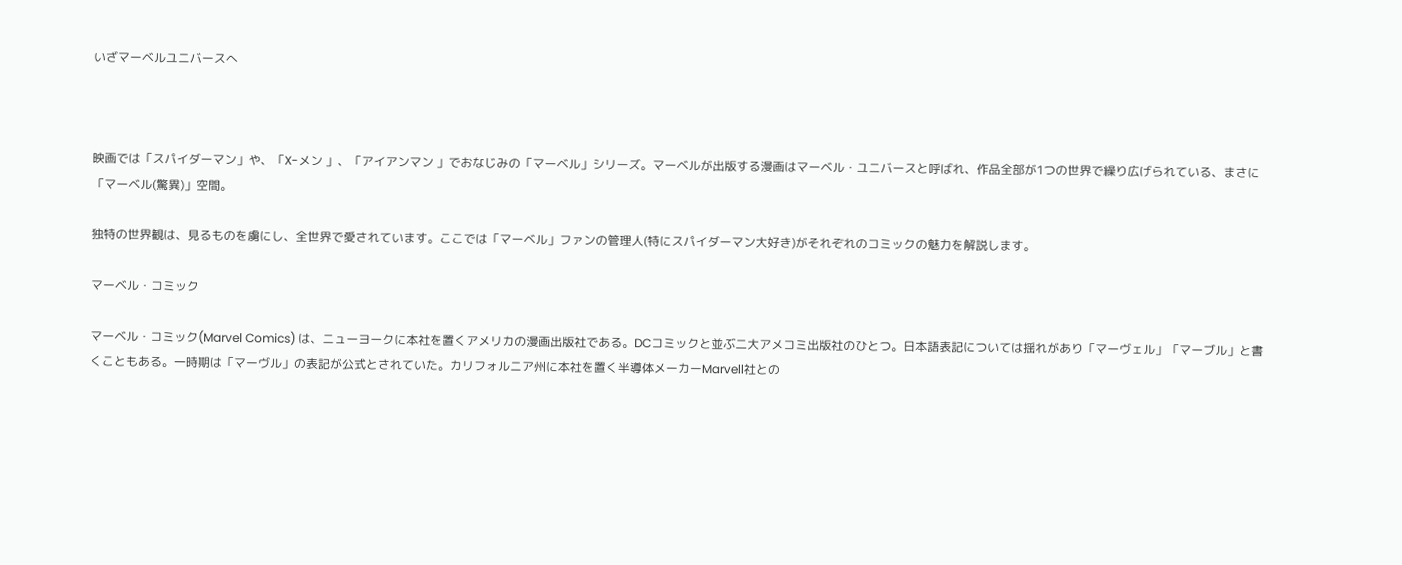いざマーベルユニバースへ



映画では「スパイダーマン」や、「X-メン 」、「アイアンマン 」でおなじみの「マーベル」シリーズ。マーベルが出版する漫画はマーベル・ユニバースと呼ばれ、作品全部が1つの世界で繰り広げられている、まさに「マーベル(驚異)」空間。

独特の世界観は、見るものを虜にし、全世界で愛されています。ここでは「マーベル」ファンの管理人(特にスパイダーマン大好き)がそれぞれのコミックの魅力を解説します。

マーベル・コミック

マーベル・コミック(Marvel Comics) は、ニューヨークに本社を置くアメリカの漫画出版社である。DCコミックと並ぶ二大アメコミ出版社のひとつ。日本語表記については揺れがあり「マーヴェル」「マーブル」と書くこともある。一時期は「マーヴル」の表記が公式とされていた。カリフォルニア州に本社を置く半導体メーカーMarvell社との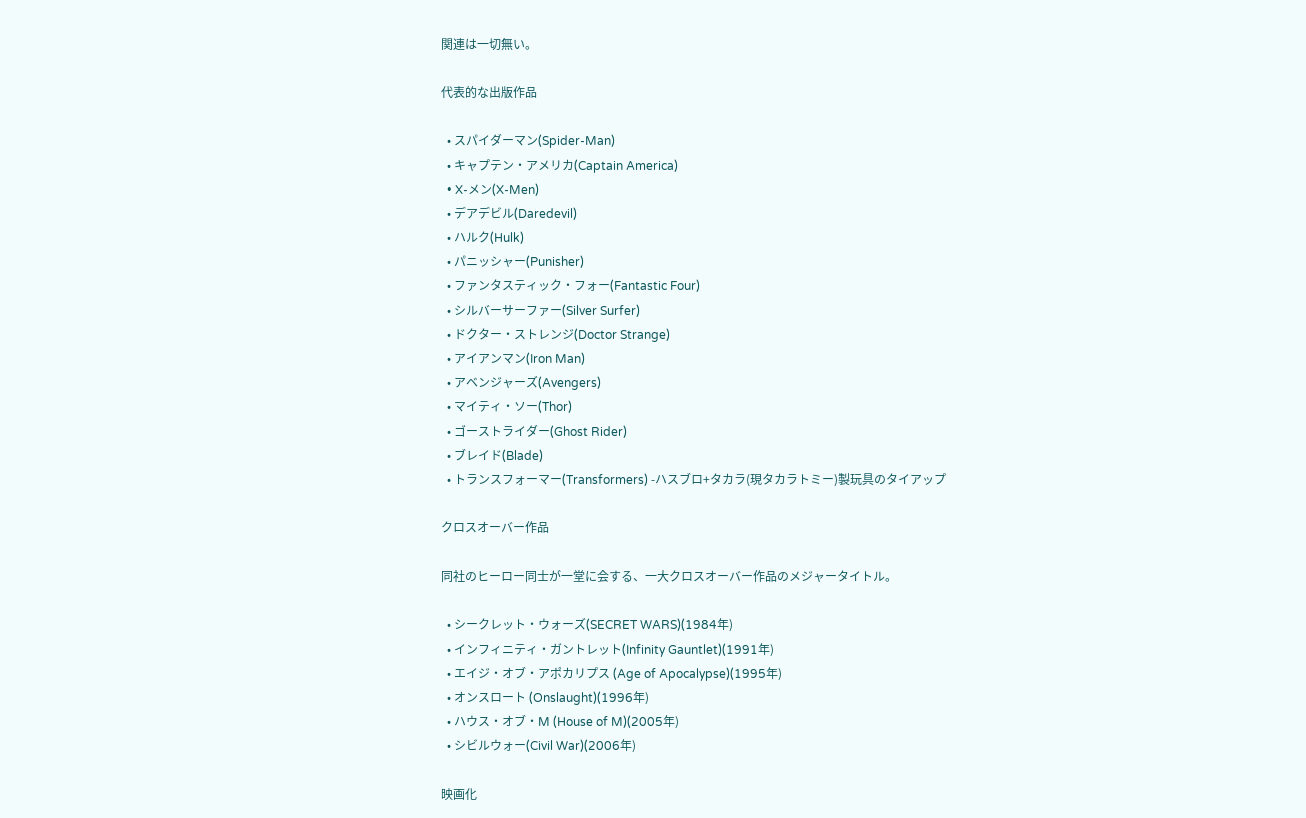関連は一切無い。

代表的な出版作品

  • スパイダーマン(Spider-Man)
  • キャプテン・アメリカ(Captain America)
  • X-メン(X-Men)
  • デアデビル(Daredevil)
  • ハルク(Hulk)
  • パニッシャー(Punisher)
  • ファンタスティック・フォー(Fantastic Four)
  • シルバーサーファー(Silver Surfer)
  • ドクター・ストレンジ(Doctor Strange)
  • アイアンマン(Iron Man)
  • アベンジャーズ(Avengers)
  • マイティ・ソー(Thor)
  • ゴーストライダー(Ghost Rider)
  • ブレイド(Blade)
  • トランスフォーマー(Transformers) -ハスブロ+タカラ(現タカラトミー)製玩具のタイアップ

クロスオーバー作品

同社のヒーロー同士が一堂に会する、一大クロスオーバー作品のメジャータイトル。

  • シークレット・ウォーズ(SECRET WARS)(1984年)
  • インフィニティ・ガントレット(Infinity Gauntlet)(1991年)
  • エイジ・オブ・アポカリプス (Age of Apocalypse)(1995年)
  • オンスロート (Onslaught)(1996年)
  • ハウス・オブ・M (House of M)(2005年)
  • シビルウォー(Civil War)(2006年)

映画化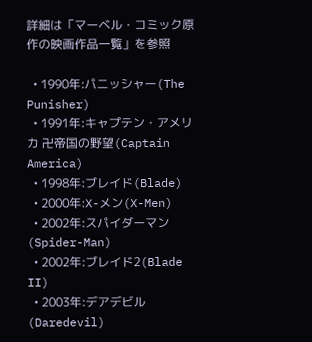詳細は「マーベル・コミック原作の映画作品一覧」を参照

  • 1990年:パニッシャー(The Punisher)
  • 1991年:キャプテン・アメリカ 卍帝国の野望(Captain America)
  • 1998年:ブレイド(Blade)
  • 2000年:X-メン(X-Men)
  • 2002年:スパイダーマン(Spider-Man)
  • 2002年:ブレイド2(Blade II)
  • 2003年:デアデビル(Daredevil)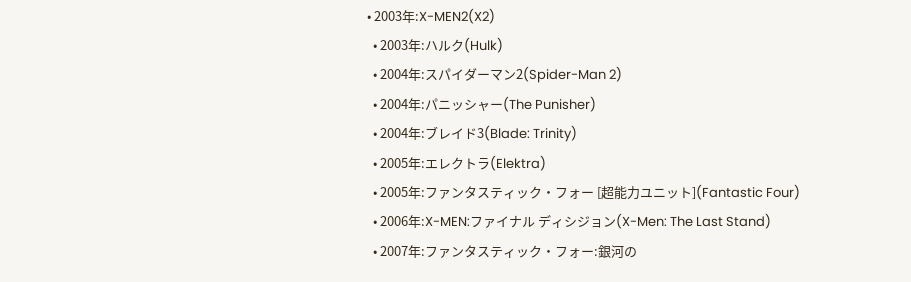• 2003年:X-MEN2(X2)
  • 2003年:ハルク(Hulk)
  • 2004年:スパイダーマン2(Spider-Man 2)
  • 2004年:パニッシャー(The Punisher)
  • 2004年:ブレイド3(Blade: Trinity)
  • 2005年:エレクトラ(Elektra)
  • 2005年:ファンタスティック・フォー [超能力ユニット](Fantastic Four)
  • 2006年:X-MEN:ファイナル ディシジョン(X-Men: The Last Stand)
  • 2007年:ファンタスティック・フォー:銀河の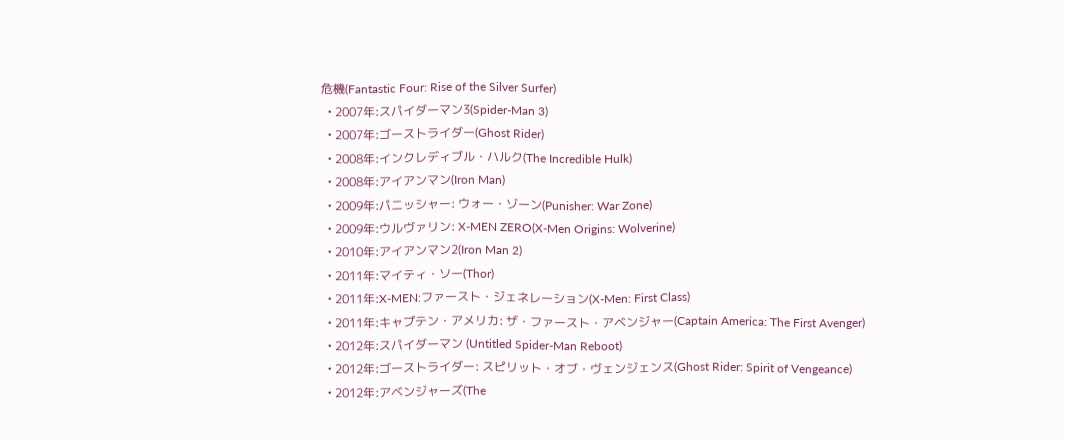危機(Fantastic Four: Rise of the Silver Surfer)
  • 2007年:スパイダーマン3(Spider-Man 3)
  • 2007年:ゴーストライダー(Ghost Rider)
  • 2008年:インクレディブル・ハルク(The Incredible Hulk)
  • 2008年:アイアンマン(Iron Man)
  • 2009年:パニッシャー: ウォー・ゾーン(Punisher: War Zone)
  • 2009年:ウルヴァリン: X-MEN ZERO(X-Men Origins: Wolverine)
  • 2010年:アイアンマン2(Iron Man 2)
  • 2011年:マイティ・ソー(Thor)
  • 2011年:X-MEN:ファースト・ジェネレーション(X-Men: First Class)
  • 2011年:キャプテン・アメリカ: ザ・ファースト・アベンジャー(Captain America: The First Avenger)
  • 2012年:スパイダーマン (Untitled Spider-Man Reboot)
  • 2012年:ゴーストライダー: スピリット・オブ・ヴェンジェンス(Ghost Rider: Spirit of Vengeance)
  • 2012年:アベンジャーズ(The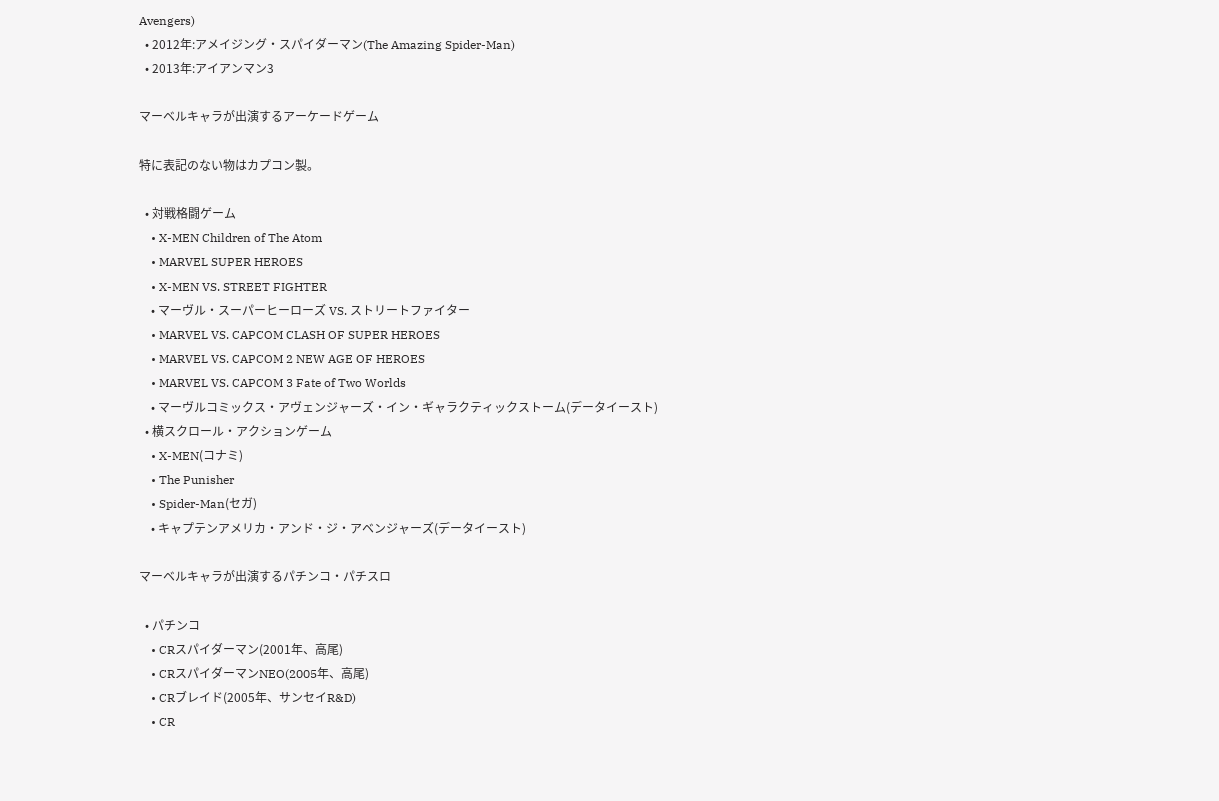Avengers)
  • 2012年:アメイジング・スパイダーマン(The Amazing Spider-Man)
  • 2013年:アイアンマン3

マーベルキャラが出演するアーケードゲーム

特に表記のない物はカプコン製。

  • 対戦格闘ゲーム
    • X-MEN Children of The Atom
    • MARVEL SUPER HEROES
    • X-MEN VS. STREET FIGHTER
    • マーヴル・スーパーヒーローズ VS. ストリートファイター
    • MARVEL VS. CAPCOM CLASH OF SUPER HEROES
    • MARVEL VS. CAPCOM 2 NEW AGE OF HEROES
    • MARVEL VS. CAPCOM 3 Fate of Two Worlds
    • マーヴルコミックス・アヴェンジャーズ・イン・ギャラクティックストーム(データイースト)
  • 横スクロール・アクションゲーム
    • X-MEN(コナミ)
    • The Punisher
    • Spider-Man(セガ)
    • キャプテンアメリカ・アンド・ジ・アベンジャーズ(データイースト)

マーベルキャラが出演するパチンコ・パチスロ

  • パチンコ
    • CRスパイダーマン(2001年、高尾)
    • CRスパイダーマンNEO(2005年、高尾)
    • CRブレイド(2005年、サンセイR&D)
    • CR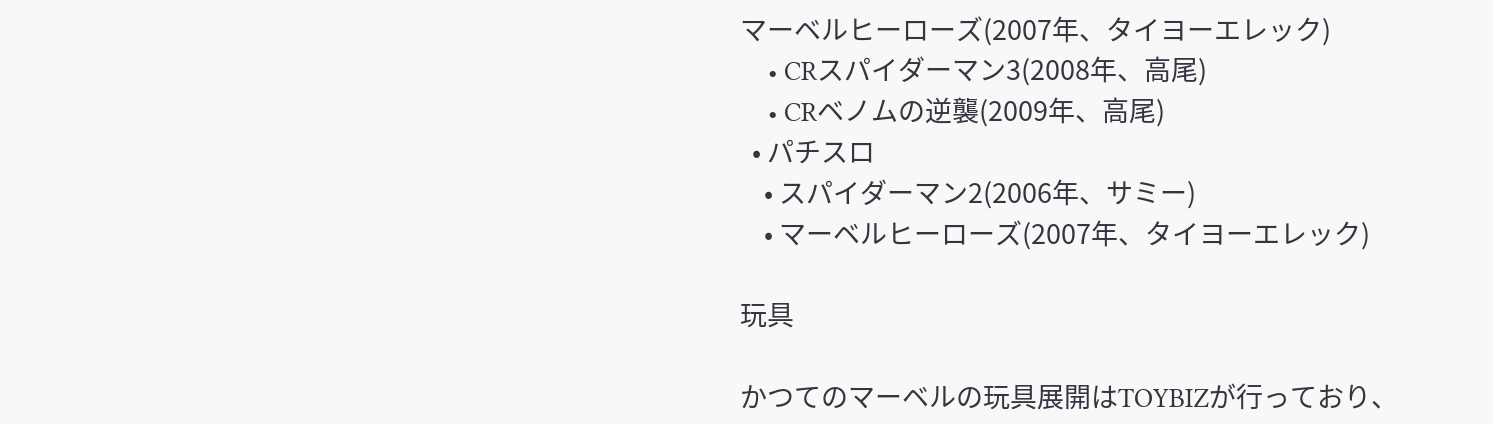マーベルヒーローズ(2007年、タイヨーエレック)
    • CRスパイダーマン3(2008年、高尾)
    • CRベノムの逆襲(2009年、高尾)
  • パチスロ
    • スパイダーマン2(2006年、サミー)
    • マーベルヒーローズ(2007年、タイヨーエレック)

玩具

かつてのマーベルの玩具展開はTOYBIZが行っており、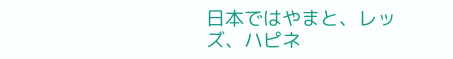日本ではやまと、レッズ、ハピネ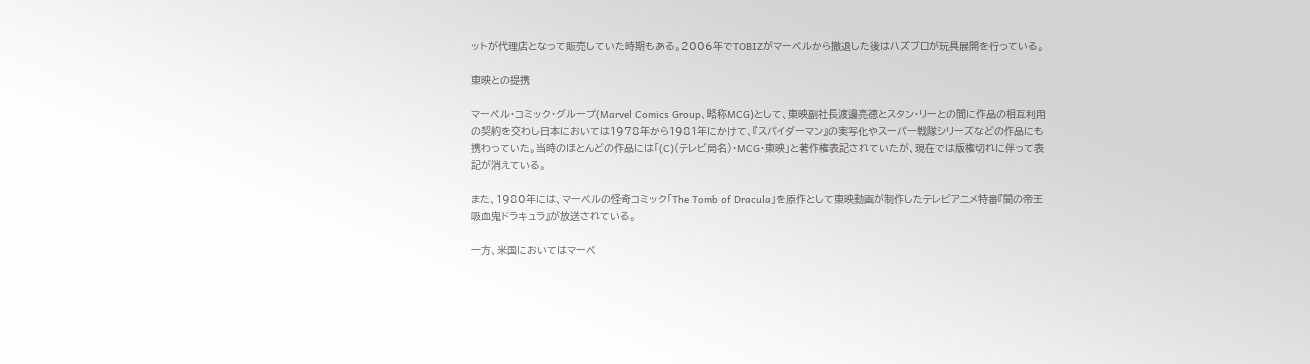ットが代理店となって販売していた時期もある。2006年でTOBIZがマーベルから撤退した後はハズブロが玩具展開を行っている。

東映との提携

マーベル・コミック・グループ(Marvel Comics Group、略称MCG)として、東映副社長渡邊亮徳とスタン・リーとの間に作品の相互利用の契約を交わし日本においては1978年から1981年にかけて、『スパイダーマン』の実写化やスーパー戦隊シリーズなどの作品にも携わっていた。当時のほとんどの作品には「(C)(テレビ局名)・MCG・東映」と著作権表記されていたが、現在では版権切れに伴って表記が消えている。

また、1980年には、マーベルの怪奇コミック「The Tomb of Dracula」を原作として東映動画が制作したテレビアニメ特番『闇の帝王 吸血鬼ドラキュラ』が放送されている。

一方、米国においてはマーベ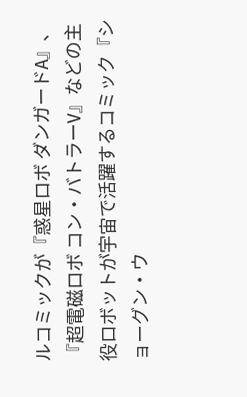ルコミックが『惑星ロボ ダンガードA』、『超電磁ロボ コン・バトラーV』などの主役ロボットが宇宙で活躍するコミック『ショーグン・ウ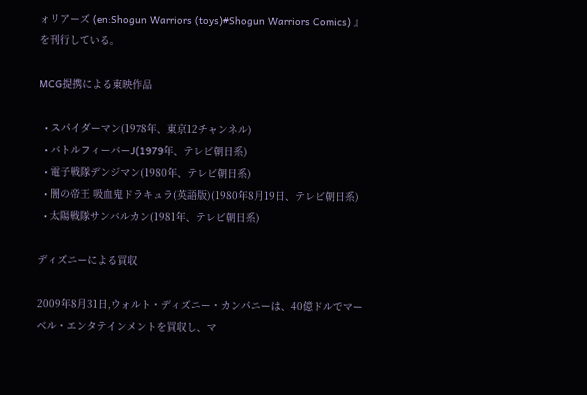ォリアーズ (en:Shogun Warriors (toys)#Shogun Warriors Comics) 』を刊行している。

MCG提携による東映作品

  • スパイダーマン(1978年、東京12チャンネル)
  • バトルフィーバーJ(1979年、テレビ朝日系)
  • 電子戦隊デンジマン(1980年、テレビ朝日系)
  • 闇の帝王 吸血鬼ドラキュラ(英語版)(1980年8月19日、テレビ朝日系)
  • 太陽戦隊サンバルカン(1981年、テレビ朝日系)

ディズニーによる買収

2009年8月31日,ウォルト・ディズニー・カンパニーは、40億ドルでマーベル・エンタテインメントを買収し、マ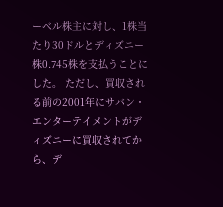ーベル株主に対し、1株当たり30ドルとディズニー株0.745株を支払うことにした。 ただし、買収される前の2001年にサバン・エンターテイメントがディズニーに買収されてから、デ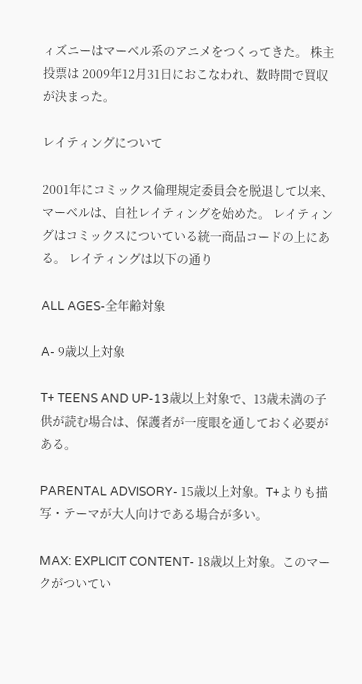ィズニーはマーベル系のアニメをつくってきた。 株主投票は 2009年12月31日におこなわれ、数時間で買収が決まった。

レイティングについて

2001年にコミックス倫理規定委員会を脱退して以来、マーベルは、自社レイティングを始めた。 レイティングはコミックスについている統一商品コードの上にある。 レイティングは以下の通り

ALL AGES-全年齢対象

A- 9歳以上対象

T+ TEENS AND UP-13歳以上対象で、13歳未満の子供が読む場合は、保護者が一度眼を通しておく必要がある。

PARENTAL ADVISORY- 15歳以上対象。T+よりも描写・テーマが大人向けである場合が多い。

MAX: EXPLICIT CONTENT- 18歳以上対象。このマークがついてい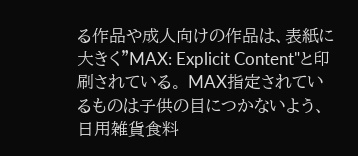る作品や成人向けの作品は、表紙に大きく"MAX: Explicit Content"と印刷されている。 MAX指定されているものは子供の目につかないよう、日用雑貨食料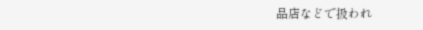品店などで扱われ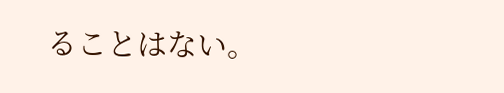ることはない。